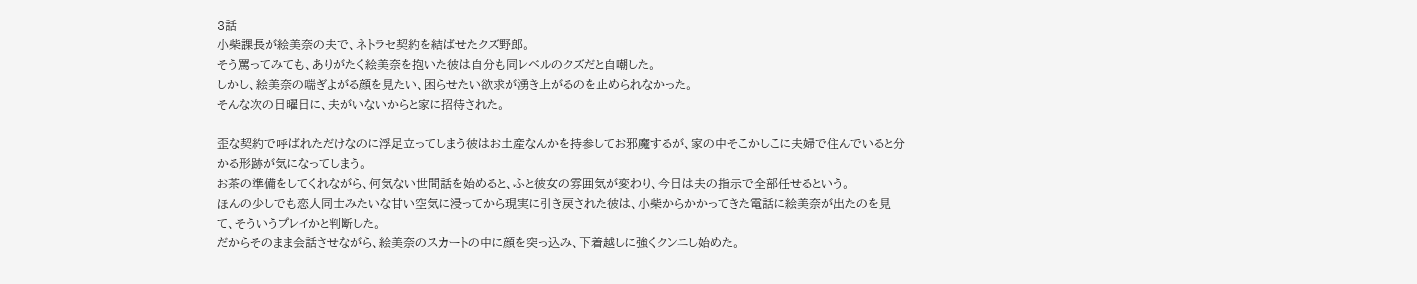3話
小柴課長が絵美奈の夫で、ネトラセ契約を結ばせたクズ野郎。
そう罵ってみても、ありがたく絵美奈を抱いた彼は自分も同レベルのクズだと自嘲した。
しかし、絵美奈の喘ぎよがる顔を見たい、困らせたい欲求が湧き上がるのを止められなかった。
そんな次の日曜日に、夫がいないからと家に招待された。

歪な契約で呼ばれただけなのに浮足立ってしまう彼はお土産なんかを持参してお邪魔するが、家の中そこかしこに夫婦で住んでいると分かる形跡が気になってしまう。
お茶の準備をしてくれながら、何気ない世間話を始めると、ふと彼女の雰囲気が変わり、今日は夫の指示で全部任せるという。
ほんの少しでも恋人同士みたいな甘い空気に浸ってから現実に引き戻された彼は、小柴からかかってきた電話に絵美奈が出たのを見て、そういうプレイかと判断した。
だからそのまま会話させながら、絵美奈のスカートの中に顔を突っ込み、下着越しに強くクンニし始めた。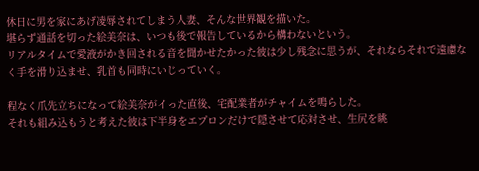休日に男を家にあげ凌辱されてしまう人妻、そんな世界観を描いた。
堪らず通話を切った絵美奈は、いつも後で報告しているから構わないという。
リアルタイムで愛液がかき回される音を聞かせたかった彼は少し残念に思うが、それならそれで遠慮なく手を滑り込ませ、乳首も同時にいじっていく。

程なく爪先立ちになって絵美奈がイった直後、宅配業者がチャイムを鳴らした。
それも組み込もうと考えた彼は下半身をエプロンだけで隠させて応対させ、生尻を眺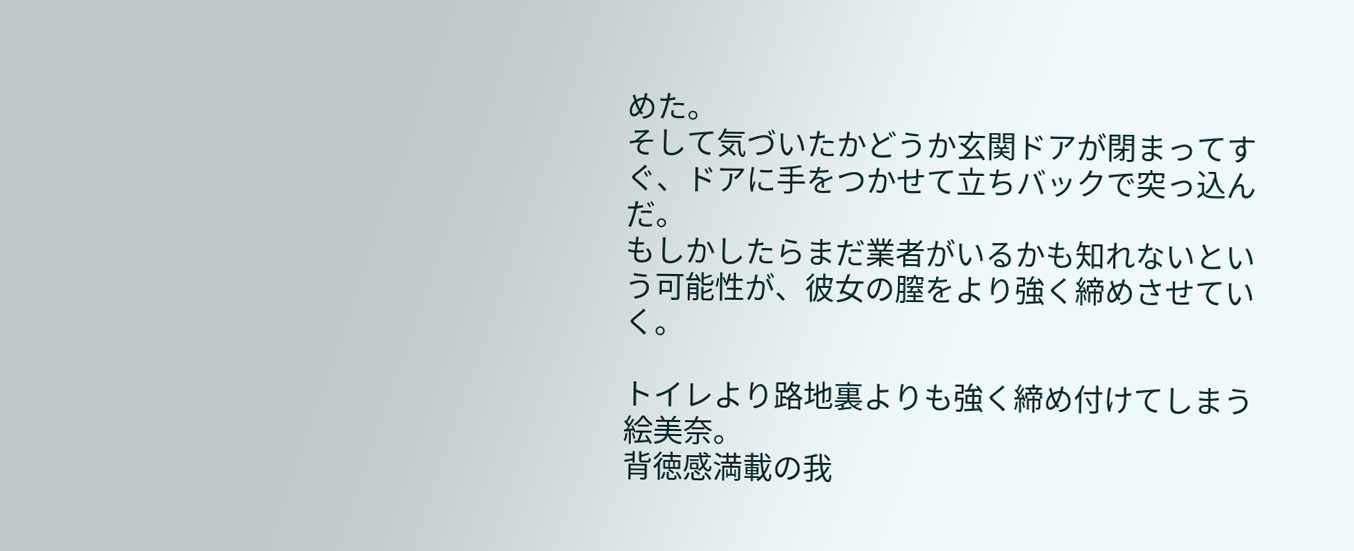めた。
そして気づいたかどうか玄関ドアが閉まってすぐ、ドアに手をつかせて立ちバックで突っ込んだ。
もしかしたらまだ業者がいるかも知れないという可能性が、彼女の膣をより強く締めさせていく。

トイレより路地裏よりも強く締め付けてしまう絵美奈。
背徳感満載の我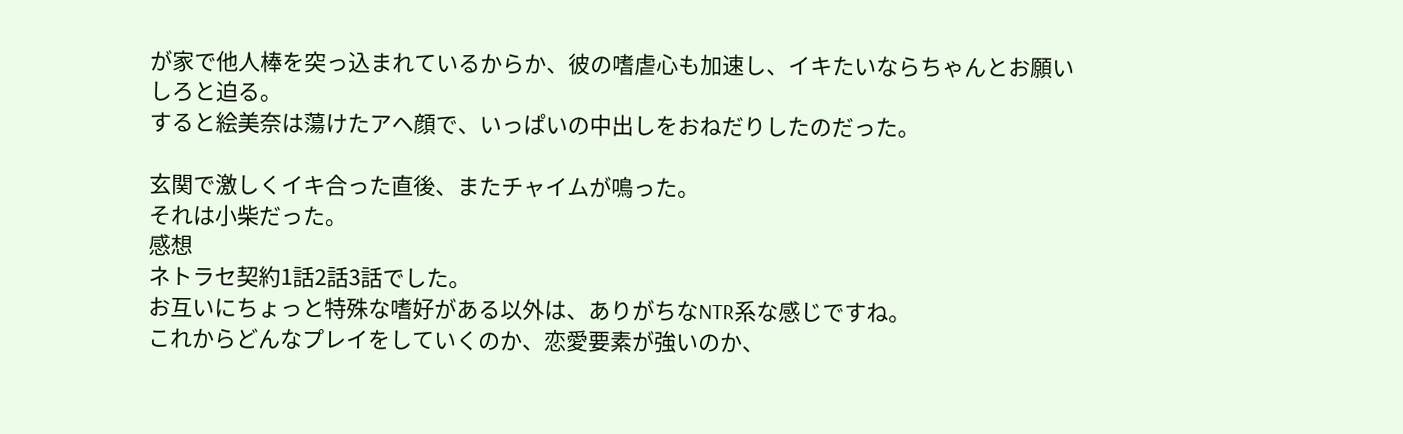が家で他人棒を突っ込まれているからか、彼の嗜虐心も加速し、イキたいならちゃんとお願いしろと迫る。
すると絵美奈は蕩けたアヘ顔で、いっぱいの中出しをおねだりしたのだった。

玄関で激しくイキ合った直後、またチャイムが鳴った。
それは小柴だった。
感想
ネトラセ契約1話2話3話でした。
お互いにちょっと特殊な嗜好がある以外は、ありがちなNTR系な感じですね。
これからどんなプレイをしていくのか、恋愛要素が強いのか、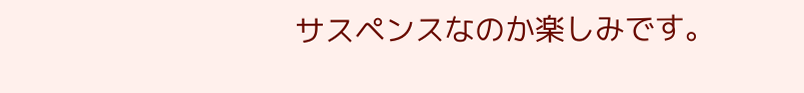サスペンスなのか楽しみです。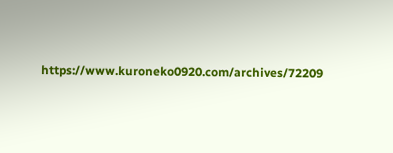https://www.kuroneko0920.com/archives/72209